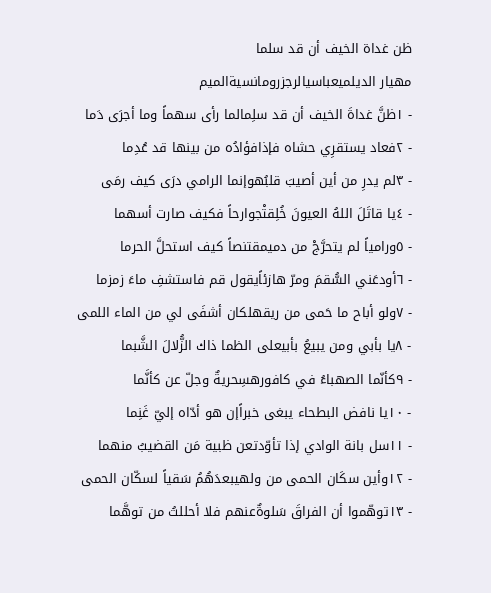ظن غداة الخيف أن قد سلما
مهيار الديلميعباسيالرجزرومانسيةالميم
- ١ظنَّ غداةَ الخيف أن قد سلِمالما رأى سهماً وما أجرَى دَما
- ٢فعاد يستقرِي حشاه فإذافؤادُه من بينها قد عُدِما
- ٣لم يدرِ من أين أصيبَ قلبُهوإنما الرامي درَى كيف رمَى
- ٤يا قاتَلَ اللهُ العيونَ خُلِقتْجوارحاً فكيف صارت أسهما
- ٥ورامياً لم يتحرَّجْ من دميمقتنصاً كيف استحلَّ الحرما
- ٦أودعَني السُّقمَ ومرّ هازئاًيقول قم فاستشفِ ماءَ زمزما
- ٧ولو أباح ما حَمى من ريقهلكان أشفَى لي من الماء اللمى
- ٨يا بأبي ومن يبيعُ بأبيعلى الظما ذاك الزُّلالَ الشَّبما
- ٩كأنّما الصهباءُ في كافورهسِحريةٌ وجلّ عن كأنَّما
- ١٠يا نافض البطحاء يبغى خبراًإن هو أدّاه إليّ غَنِما
- ١١سل بانة الوادي إذا تأوّدتعن ظبية مَن القضيبُ منهما
- ١٢وأين سكَان الحمى من ولهيبعدَهُمُ سَقياً لسكّان الحمى
- ١٣توهّموا أن الفراقَ سَلوةٌعنهم فلا أحللتُ من توهَّما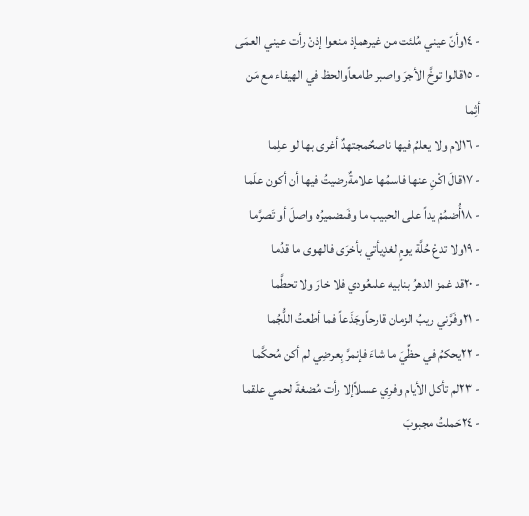- ١٤وأنّ عيني مُلئت من غيرهمإذ منعوا إذنْ رأت عيني العمَى
- ١٥قالوا توخَّ الأجرَ واصبر طامعاًوالحظ في الهيفاء مع مَن أثِما
- ١٦لام ولا يعلمُ فيها ناصحٌمجتهدٌ أغرى بها لو علِما
- ١٧قالَ اكْنِ عنها فاسمُها علامةٌرضيتُ فيها أن أكون علَما
- ١٨أُضمُمْ يداً على الحبيب ما وفَىضميرُه واصلَ أو تَصرَّما
- ١٩ولا تدعْ حُلَّة يومٍ لغدٍيأتي بأخرَى فالهوى ما قدُما
- ٢٠قد غمز الدهرُ بنابيه علىعُودي فلا خارَ ولا تحطَّما
- ٢١وفَرَّني ريبُ الزمان قارحاًوجَذَعاً فما أطعتُ اللُّجُما
- ٢٢يحكمُ في حظِّيَ ما شاءَ فإنمرَّ بِعرضِي لم أكن مُحكَّما
- ٢٣لم تأكل الأيام وفرِي عسلاًإلا رأت مُضغةَ لحمي علقما
- ٢٤حَملتُ مجبوبَ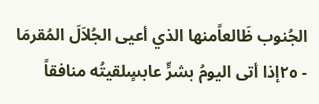الجُنوب ظَالعاًمنها الذي أعيى الجُلاَلَ المُقرمَا
- ٢٥إذا أتى اليومُ بشرٍّ عابسٍلقيتُه منافقاً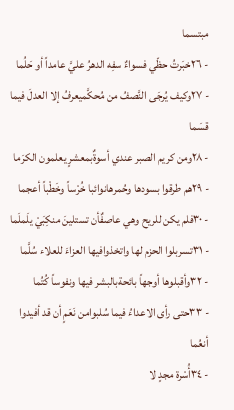مبتسما
- ٢٦خبَرتُ حظّي فسواءٌ سفِه الدهرُ عليَّ عامداً أو حَلُما
- ٢٧وكيف يُرجَى النَّصفُ من مُحكَّميعرفُ إلا العدلَ فيما قسَما
- ٢٨ومن كريم الصبر عندي أسوةٌبمعشرٍ يعلمون الكرَما
- ٢٩هم طرقوا بسودها وحُمرهانوائبا خُرْساً وخَطْباً أعجما
- ٣٠فلم يكن للريح وهي عاصفٌأن تستلينَ منكِبَيْ يلَملَما
- ٣١تسربلوا الحزم لها واتخذوافيها العزاءَ للعلاء سُلَّما
- ٣٢وأقبلوها أوجهاً بائحةبالبشر فيها ونفوساً كُتُما
- ٣٣حتى رأى الاعداءُ فيما سُلبوامن نَعَمٍ أن قد أفيدوا أنعُما
- ٣٤أُسْرة مجدٍ لا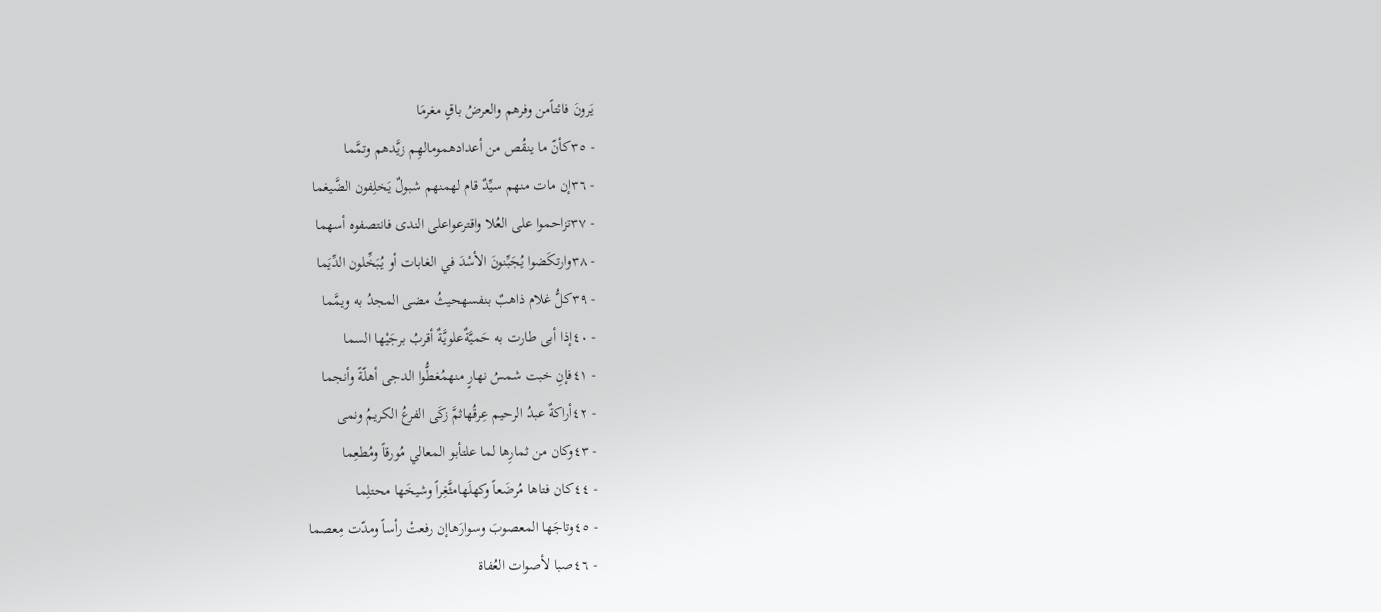يَرونَ فائتاًمن وفرهم والعرضُ باقٍ مغرمَا
- ٣٥كأنّ ما ينقُص من أعدادهمومالهِم زيَّدهم وتمَّما
- ٣٦إن مات منهم سيِّدٌ قام لهمنهم شبولٌ يَخلِفون الضَّيغما
- ٣٧تزاحموا على العُلا واقترعواعلى الندى فانتصفوه أسهما
- ٣٨وارتكَضوا يُجَبِّنونَ الأسْدَ في الغابات أو يُبَخِّلون الدِّيَما
- ٣٩كلُّ غلام ذاهبٌ بنفسهحيثُ مضى المجدُ به ويمَّما
- ٤٠إذا أبى طارت به حَميَّةٌعلويَّةٌ أقربُ برجَيْها السما
- ٤١فإنِ خبت شمسُ نهارٍ منهمُغطُّوا الدجى أهلّةً وأنجما
- ٤٢أراكةٌ عبدُ الرحيم عِرقُهاثمَّ زكَى الفرعُ الكريمُ ونمى
- ٤٣وكان من ثمارِها لما علتأبو المعالي مُورقاً ومُطعِما
- ٤٤كان فتاها مُرضَعاً وكهلَهامثَّغِراً وشيخَها محتلِما
- ٤٥وتاجَها المعصوبَ وسوارَهاإن رفعتْ رأساً ومدّت مِعصما
- ٤٦صبا لأصوات العُفاة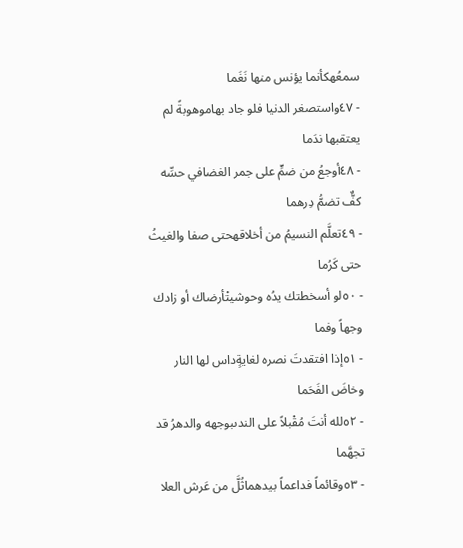سمعُهكأنما يؤنس منها نَغَما
- ٤٧واستصغر الدنيا فلو جاد بهاموهوبةً لم يعتقبها ندَما
- ٤٨أوجعُ من ضمٍّ على جمر الغضافي حسِّه كفٌّ تضمُّ دِرهما
- ٤٩تعلَّم النسيمُ من أخلاقهحتى صفا والغيثُ حتى كَرُما
- ٥٠لو أسخطتك يدُه وحوشيتْأرضاك أو زادك وجهاً وفما
- ٥١إذا افتقدتَ نصره لغايةٍداس لها النار وخاضَ الفَحَما
- ٥٢لله أنتَ مُقْبلاً على الندىبوجهه والدهرُ قد تجهَّما
- ٥٣وقائماً فداعماً بيدهماثُلَّ من عَرش العلا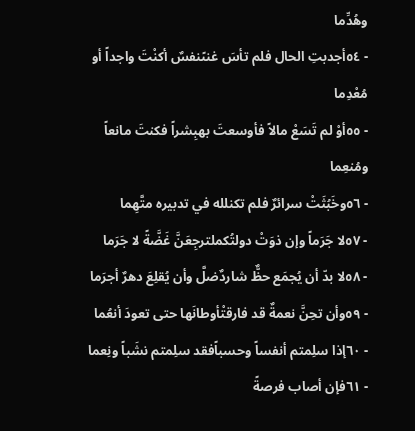وهُدِّما
- ٥٤أجدبتِ الحال فلم تأسَ غنىًنفسٌ أكنْتَ واجداً أو مُعْدِما
- ٥٥أوْ لم تَسَعْ مالاً فأوسعتَ بهبِشراً فكنتَ مانعاً ومُنعِما
- ٥٦وخَبُثَتْ سرائرٌ فلم تكنلله في تدبيره متَّهِما
- ٥٧لا جَرَماً وإن ذوَتْ دولتُكملترجِعَنَّ غَضَّةً لا جَرَما
- ٥٨لا بدّ أن يُجمَع حظٌّ شاردٌضلَّ وأن يُقلِعَ دهرٌ أجرَما
- ٥٩وأن تحِنَّ نعمةٌ قد فارقتْأوطانَها حتى تعودَ أنعُما
- ٦٠إذا سلِمتم أنفساً وحسباًفقد سلِمتم نشَباً ونِعما
- ٦١فإن أصاب فرصةً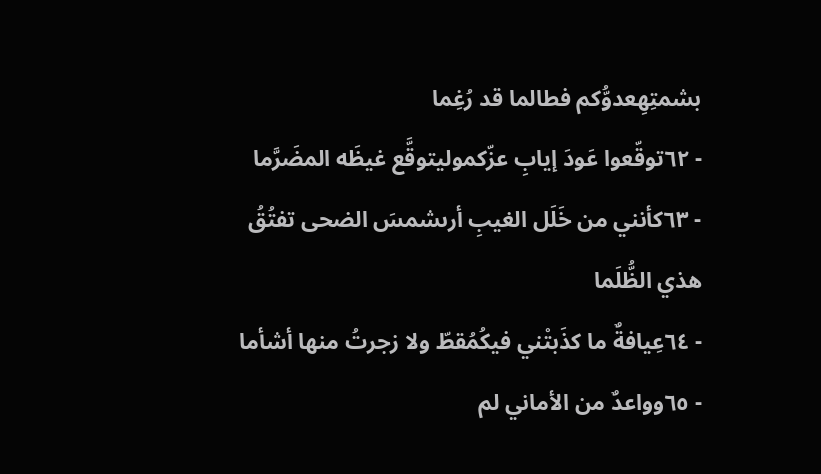بشمتِهِعدوُّكم فطالما قد رُغِما
- ٦٢توقّعوا عَودَ إيابِ عزّكموليتوقَّع غيظَه المضَرَّما
- ٦٣كأنني من خَلَل الغيبِ أرىشمسَ الضحى تفتُقُ هذي الظُّلَما
- ٦٤عِيافةٌ ما كذَبتْني فيكُمُقطّ ولا زجرتُ منها أشأما
- ٦٥وواعدٌ من الأماني لم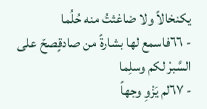يكنخالاً ولا ضاغثتُ منه حُلُما
- ٦٦فاسمع لها بشارةً من صادقٍصحّ على السَّبرْ لكم وسلِما
- ٦٧لم يَزْوِ وجهاً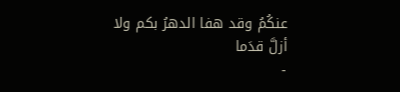عنكُمُ وقد هفا الدهرُ بكم ولا أزلَّ قدَما
-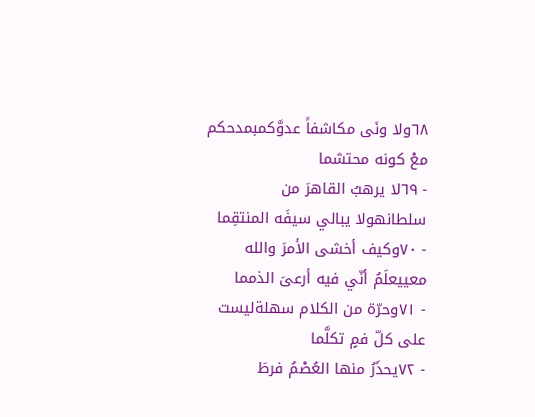٦٨ولا ونَى مكاشفاً عدوَّكمبمدحكم معْ كونه محتشما
- ٦٩لا يرهبُ القاهرَ من سلطانهولا يبالي سيفَه المنتقِما
- ٧٠وكيف أخشى الأمرَ والله معييعلَمُ أنّي فيه أرعىَ الذمما
- ٧١وحرّة من الكلام سهلةليست على كلّ فمٍ تكلَّما
- ٧٢يحذَرُ منها العُصْمُ فرطَ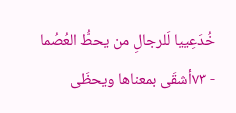خُدَعِييا لَلرجالِ من يحطُّ العُصُما
- ٧٣أشقَى بمعناها ويحظَى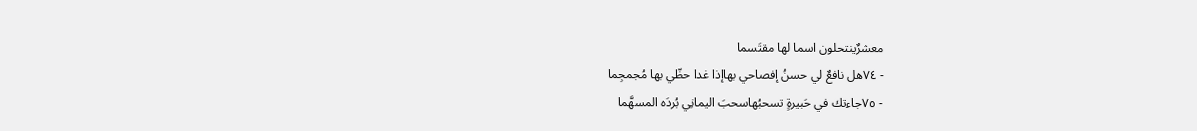معشرٌينتحلون اسما لها مقتَسما
- ٧٤هل نافعٌ لي حسنُ إفصاحي بهاإذا غدا حظّي بها مُجمجِما
- ٧٥جاءتك في حَبيرةٍ تسحبُهاسحبَ اليمانِي بُردَه المسهَّما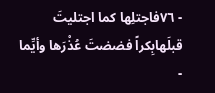- ٧٦فاجتلِها كما اجتليتَ قبلَهابِكراً فضضتَ عُذْرَها وأيِّما
-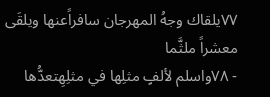٧٧يلقاك وجهُ المهرجان سافراًعنها ويلقَى معشراً ملثَّما
- ٧٨واسلم لألفٍ مثلِها في مثلِهِتعدُّها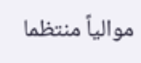موالياً منتظما